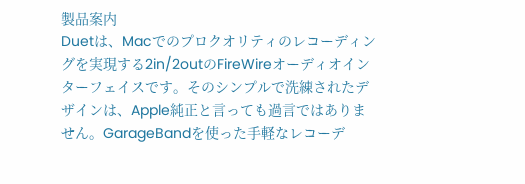製品案内
Duetは、Macでのプロクオリティのレコーディングを実現する2in/2outのFireWireオーディオインターフェイスです。そのシンプルで洗練されたデザインは、Apple純正と言っても過言ではありません。GarageBandを使った手軽なレコーデ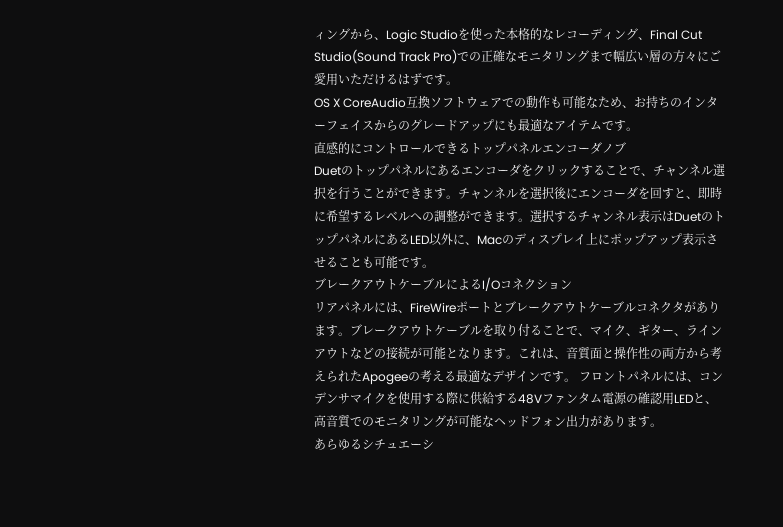ィングから、Logic Studioを使った本格的なレコーディング、Final Cut Studio(Sound Track Pro)での正確なモニタリングまで幅広い層の方々にご愛用いただけるはずです。
OS X CoreAudio互換ソフトウェアでの動作も可能なため、お持ちのインターフェイスからのグレードアップにも最適なアイテムです。
直感的にコントロールできるトップパネルエンコーダノブ
Duetのトップパネルにあるエンコーダをクリックすることで、チャンネル選択を行うことができます。チャンネルを選択後にエンコーダを回すと、即時に希望するレベルへの調整ができます。選択するチャンネル表示はDuetのトップパネルにあるLED以外に、Macのディスプレイ上にポップアップ表示させることも可能です。
ブレークアウトケーブルによるI/Oコネクション
リアパネルには、FireWireポートとブレークアウトケーブルコネクタがあります。ブレークアウトケーブルを取り付ることで、マイク、ギター、ラインアウトなどの接続が可能となります。これは、音質面と操作性の両方から考えられたApogeeの考える最適なデザインです。 フロントパネルには、コンデンサマイクを使用する際に供給する48Vファンタム電源の確認用LEDと、高音質でのモニタリングが可能なヘッドフォン出力があります。
あらゆるシチュエーシ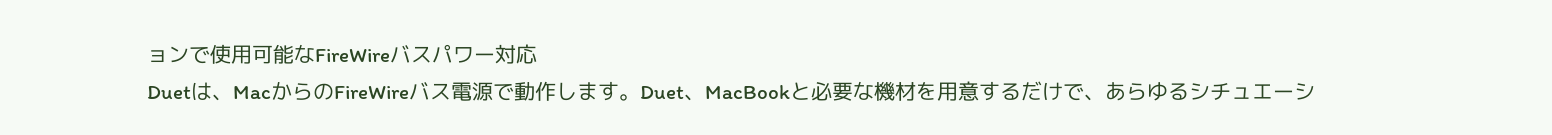ョンで使用可能なFireWireバスパワー対応
Duetは、MacからのFireWireバス電源で動作します。Duet、MacBookと必要な機材を用意するだけで、あらゆるシチュエーシ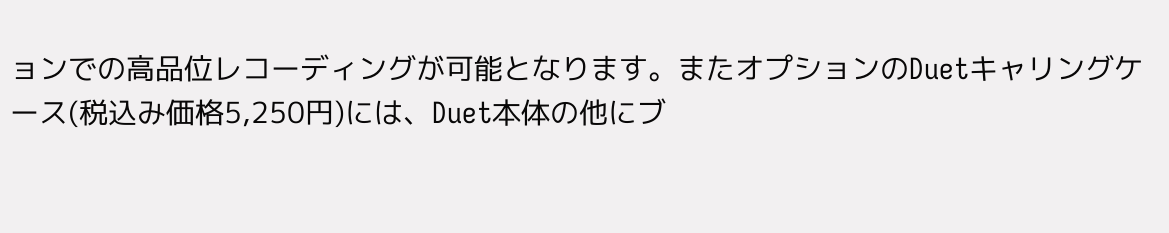ョンでの高品位レコーディングが可能となります。またオプションのDuetキャリングケース(税込み価格5,250円)には、Duet本体の他にブ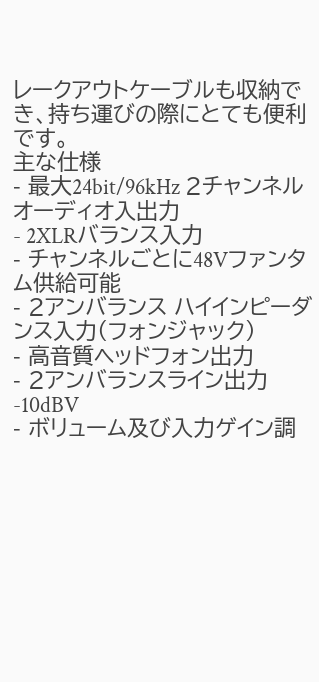レークアウトケーブルも収納でき、持ち運びの際にとても便利です。
主な仕様
- 最大24bit/96kHz 2チャンネル オーディオ入出力
- 2XLRバランス入力
- チャンネルごとに48Vファンタム供給可能
- 2アンバランス ハイインピーダンス入力(フォンジャック)
- 高音質ヘッドフォン出力
- 2アンバランスライン出力-10dBV
- ボリューム及び入力ゲイン調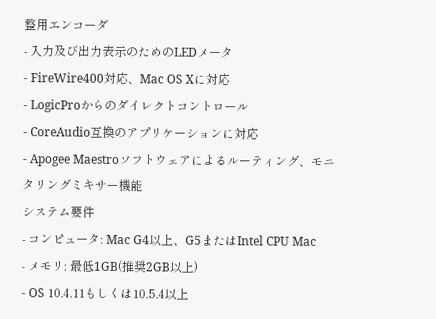整用エンコーダ
- 入力及び出力表示のためのLEDメータ
- FireWire400対応、Mac OS Xに対応
- LogicProからのダイレクトコントロール
- CoreAudio互換のアプリケーションに対応
- Apogee Maestroソフトウェアによるルーティング、モニタリングミキサー機能
システム要件
- コンピュータ: Mac G4以上、G5またはIntel CPU Mac
- メモリ: 最低1GB(推奨2GB以上)
- OS 10.4.11もしくは10.5.4以上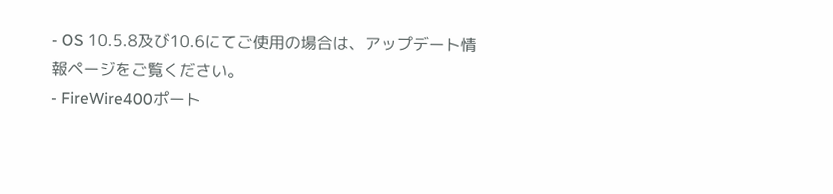- OS 10.5.8及び10.6にてご使用の場合は、アップデート情報ページをご覧ください。
- FireWire400ポート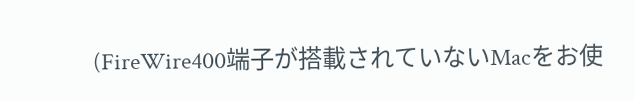(FireWire400端子が搭載されていないMacをお使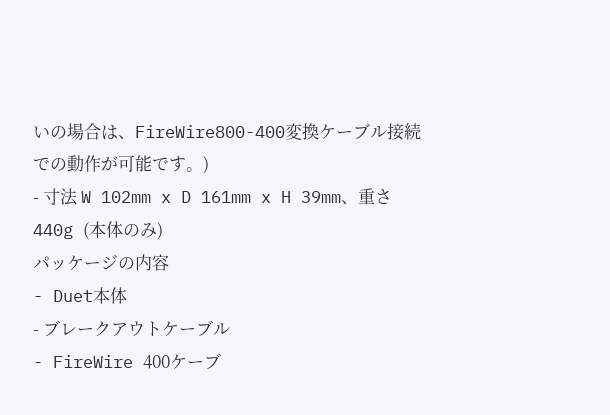いの場合は、FireWire800-400変換ケーブル接続での動作が可能です。)
- 寸法 W 102mm x D 161mm x H 39mm、重さ440g (本体のみ)
パッケージの内容
- Duet本体
- ブレークアウトケーブル
- FireWire 400ケーブ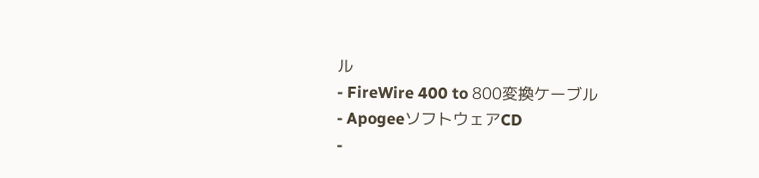ル
- FireWire 400 to 800変換ケーブル
- ApogeeソフトウェアCD
-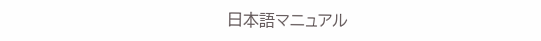日本語マニュアル